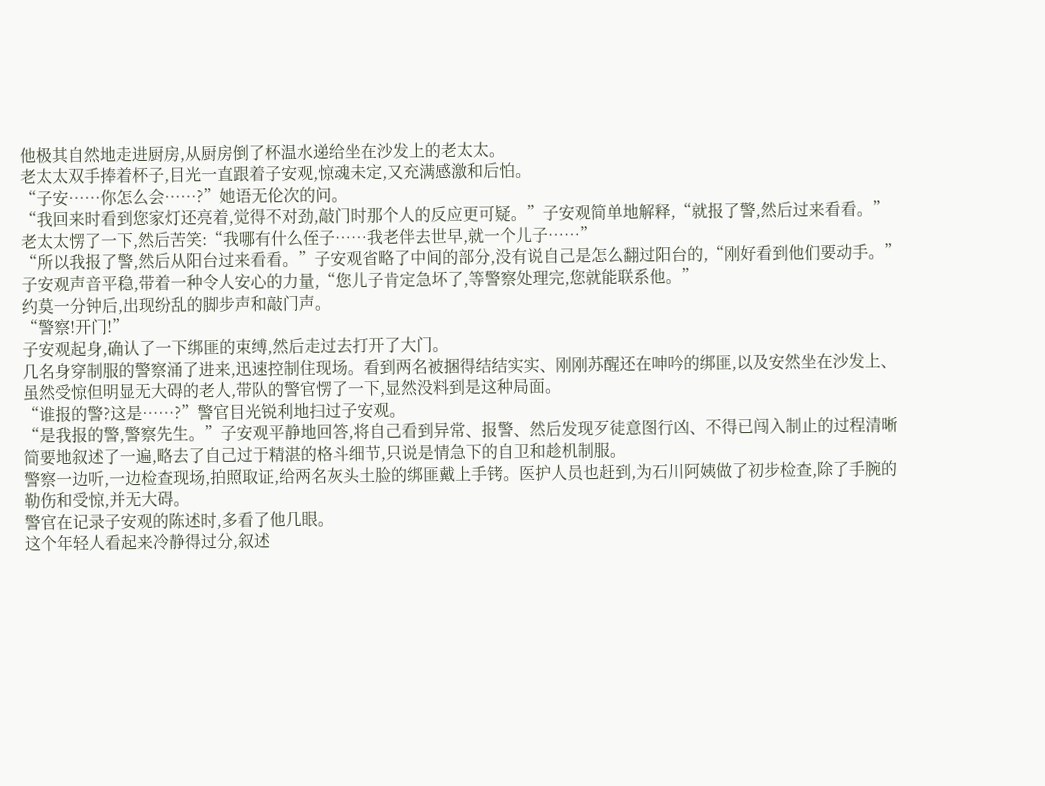他极其自然地走进厨房,从厨房倒了杯温水递给坐在沙发上的老太太。
老太太双手捧着杯子,目光一直跟着子安观,惊魂未定,又充满感激和后怕。
“子安……你怎么会……?”她语无伦次的问。
“我回来时看到您家灯还亮着,觉得不对劲,敲门时那个人的反应更可疑。”子安观简单地解释,“就报了警,然后过来看看。”
老太太愣了一下,然后苦笑:“我哪有什么侄子……我老伴去世早,就一个儿子……”
“所以我报了警,然后从阳台过来看看。”子安观省略了中间的部分,没有说自己是怎么翻过阳台的,“刚好看到他们要动手。”
子安观声音平稳,带着一种令人安心的力量,“您儿子肯定急坏了,等警察处理完,您就能联系他。”
约莫一分钟后,出现纷乱的脚步声和敲门声。
“警察!开门!”
子安观起身,确认了一下绑匪的束缚,然后走过去打开了大门。
几名身穿制服的警察涌了进来,迅速控制住现场。看到两名被捆得结结实实、刚刚苏醒还在呻吟的绑匪,以及安然坐在沙发上、虽然受惊但明显无大碍的老人,带队的警官愣了一下,显然没料到是这种局面。
“谁报的警?这是……?”警官目光锐利地扫过子安观。
“是我报的警,警察先生。”子安观平静地回答,将自己看到异常、报警、然后发现歹徒意图行凶、不得已闯入制止的过程清晰简要地叙述了一遍,略去了自己过于精湛的格斗细节,只说是情急下的自卫和趁机制服。
警察一边听,一边检查现场,拍照取证,给两名灰头土脸的绑匪戴上手铐。医护人员也赶到,为石川阿姨做了初步检查,除了手腕的勒伤和受惊,并无大碍。
警官在记录子安观的陈述时,多看了他几眼。
这个年轻人看起来冷静得过分,叙述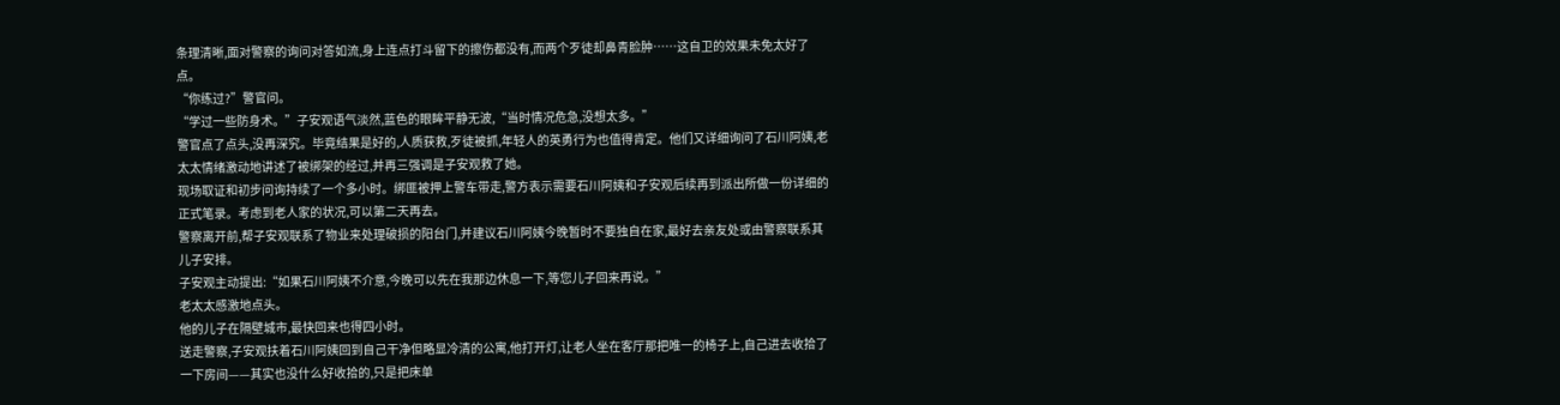条理清晰,面对警察的询问对答如流,身上连点打斗留下的擦伤都没有,而两个歹徒却鼻青脸肿……这自卫的效果未免太好了点。
“你练过?”警官问。
“学过一些防身术。”子安观语气淡然,蓝色的眼眸平静无波,“当时情况危急,没想太多。”
警官点了点头,没再深究。毕竟结果是好的,人质获救,歹徒被抓,年轻人的英勇行为也值得肯定。他们又详细询问了石川阿姨,老太太情绪激动地讲述了被绑架的经过,并再三强调是子安观救了她。
现场取证和初步问询持续了一个多小时。绑匪被押上警车带走,警方表示需要石川阿姨和子安观后续再到派出所做一份详细的正式笔录。考虑到老人家的状况,可以第二天再去。
警察离开前,帮子安观联系了物业来处理破损的阳台门,并建议石川阿姨今晚暂时不要独自在家,最好去亲友处或由警察联系其儿子安排。
子安观主动提出:“如果石川阿姨不介意,今晚可以先在我那边休息一下,等您儿子回来再说。”
老太太感激地点头。
他的儿子在隔壁城市,最快回来也得四小时。
送走警察,子安观扶着石川阿姨回到自己干净但略显冷清的公寓,他打开灯,让老人坐在客厅那把唯一的椅子上,自己进去收拾了一下房间——其实也没什么好收拾的,只是把床单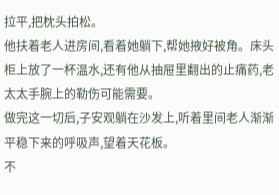拉平,把枕头拍松。
他扶着老人进房间,看着她躺下,帮她掖好被角。床头柜上放了一杯温水,还有他从抽屉里翻出的止痛药,老太太手腕上的勒伤可能需要。
做完这一切后,子安观躺在沙发上,听着里间老人渐渐平稳下来的呼吸声,望着天花板。
不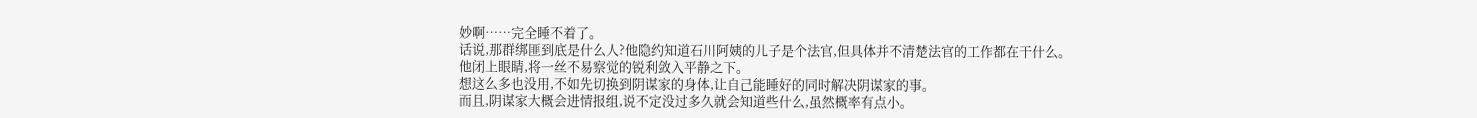妙啊……完全睡不着了。
话说,那群绑匪到底是什么人?他隐约知道石川阿姨的儿子是个法官,但具体并不清楚法官的工作都在干什么。
他闭上眼睛,将一丝不易察觉的锐利敛入平静之下。
想这么多也没用,不如先切换到阴谋家的身体,让自己能睡好的同时解决阴谋家的事。
而且,阴谋家大概会进情报组,说不定没过多久就会知道些什么,虽然概率有点小。